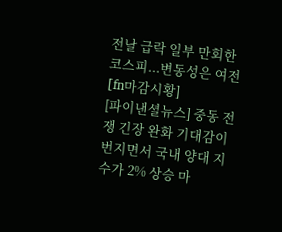전날 급락 일부 만회한 코스피...변동성은 여전 [fn마감시황]
[파이낸셜뉴스] 중동 전쟁 긴장 완화 기대감이 번지면서 국내 양대 지수가 2% 상승 마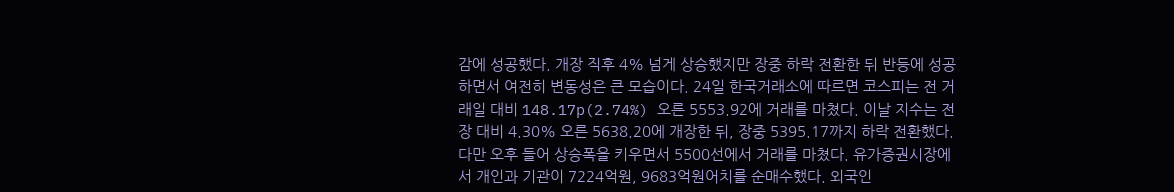감에 성공했다. 개장 직후 4% 넘게 상승했지만 장중 하락 전환한 뒤 반등에 성공하면서 여전히 변동성은 큰 모습이다. 24일 한국거래소에 따르면 코스피는 전 거래일 대비 148.17p(2.74%) 오른 5553.92에 거래를 마쳤다. 이날 지수는 전장 대비 4.30% 오른 5638.20에 개장한 뒤, 장중 5395.17까지 하락 전환했다. 다만 오후 들어 상승폭을 키우면서 5500선에서 거래를 마쳤다. 유가증권시장에서 개인과 기관이 7224억원, 9683억원어치를 순매수했다. 외국인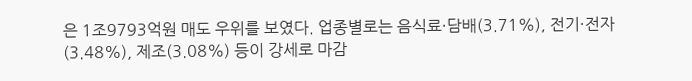은 1조9793억원 매도 우위를 보였다. 업종별로는 음식료·담배(3.71%), 전기·전자(3.48%), 제조(3.08%) 등이 강세로 마감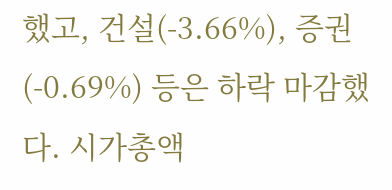했고, 건설(-3.66%), 증권(-0.69%) 등은 하락 마감했다. 시가총액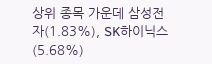상위 종목 가운데 삼성전자(1.83%), SK하이닉스(5.68%)